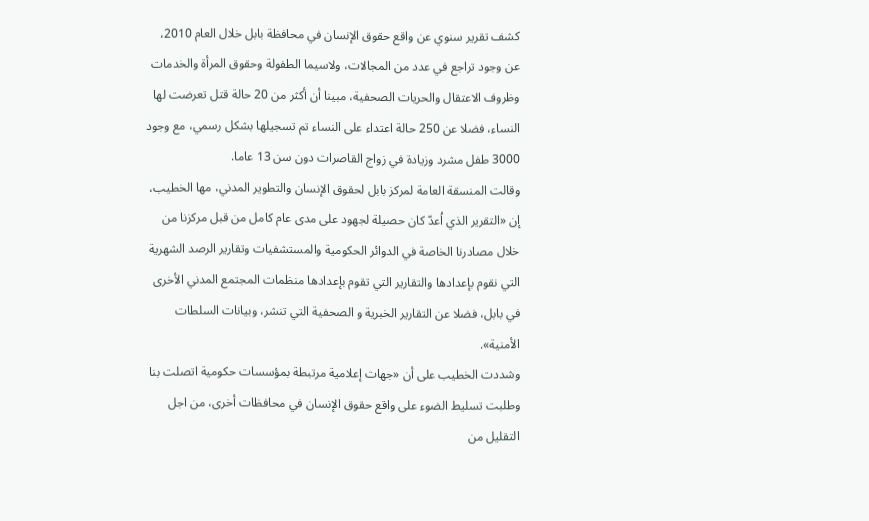كشف تقرير سنوي عن واقع حقوق الإنسان في محافظة بابل خلال العام 2010، عن وجود تراجع في عدد من المجالات، ولاسيما الطفولة وحقوق المرأة والخدمات وظروف الاعتقال والحريات الصحفية، مبينا أن أكثر من 20 حالة قتل تعرضت لها النساء، فضلا عن 250 حالة اعتداء على النساء تم تسجيلها بشكل رسمي، مع وجود 3000 طفل مشرد وزيادة في زواج القاصرات دون سن 13 عاما.
وقالت المنسقة العامة لمركز بابل لحقوق الإنسان والتطوير المدني، مها الخطيب، إن «التقرير الذي اُعدّ كان حصيلة لجهود على مدى عام كامل من قبل مركزنا من خلال مصادرنا الخاصة في الدوائر الحكومية والمستشفيات وتقارير الرصد الشهرية التي نقوم بإعدادها والتقارير التي تقوم بإعدادها منظمات المجتمع المدني الأخرى في بابل، فضلا عن التقارير الخبرية و الصحفية التي تنشر، وبيانات السلطات الأمنية».
وشددت الخطيب على أن «جهات إعلامية مرتبطة بمؤسسات حكومية اتصلت بنا وطلبت تسليط الضوء على واقع حقوق الإنسان في محافظات أخرى، من اجل التقليل من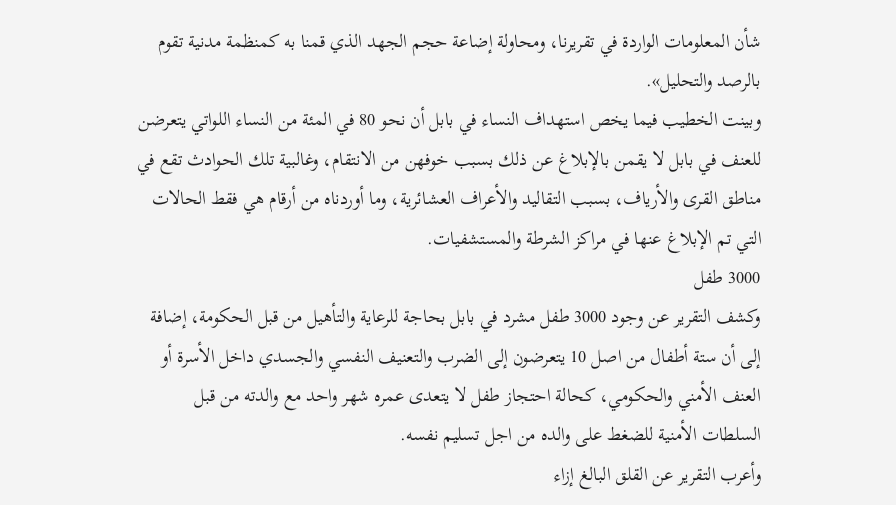شأن المعلومات الواردة في تقريرنا، ومحاولة إضاعة حجم الجهد الذي قمنا به كمنظمة مدنية تقوم بالرصد والتحليل».
وبينت الخطيب فيما يخص استهداف النساء في بابل أن نحو 80 في المئة من النساء اللواتي يتعرضن للعنف في بابل لا يقمن بالإبلاغ عن ذلك بسبب خوفهن من الانتقام، وغالبية تلك الحوادث تقع في مناطق القرى والأرياف، بسبب التقاليد والأعراف العشائرية، وما أوردناه من أرقام هي فقط الحالات التي تم الإبلاغ عنها في مراكز الشرطة والمستشفيات.
3000 طفل
وكشف التقرير عن وجود 3000 طفل مشرد في بابل بحاجة للرعاية والتأهيل من قبل الحكومة، إضافة إلى أن ستة أطفال من اصل 10 يتعرضون إلى الضرب والتعنيف النفسي والجسدي داخل الأسرة أو العنف الأمني والحكومي، كحالة احتجاز طفل لا يتعدى عمره شهر واحد مع والدته من قبل السلطات الأمنية للضغط على والده من اجل تسليم نفسه.
وأعرب التقرير عن القلق البالغ إزاء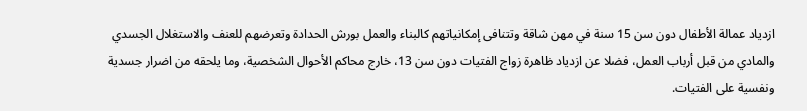ازدياد عمالة الأطفال دون سن 15 سنة في مهن شاقة وتتنافى إمكانياتهم كالبناء والعمل بورش الحدادة وتعرضهم للعنف والاستغلال الجسدي والمادي من قبل أرباب العمل، فضلا عن ازدياد ظاهرة زواج الفتيات دون سن 13، خارج محاكم الأحوال الشخصية، وما يلحقه من اضرار جسدية ونفسية على الفتيات.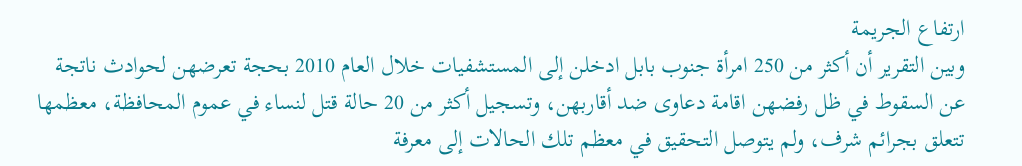ارتفاع الجريمة
وبين التقرير أن أكثر من 250 امرأة جنوب بابل ادخلن إلى المستشفيات خلال العام 2010 بحجة تعرضهن لحوادث ناتجة عن السقوط في ظل رفضهن اقامة دعاوى ضد أقاربهن، وتسجيل أكثر من 20 حالة قتل لنساء في عموم المحافظة، معظمها تتعلق بجرائم شرف، ولم يتوصل التحقيق في معظم تلك الحالات إلى معرفة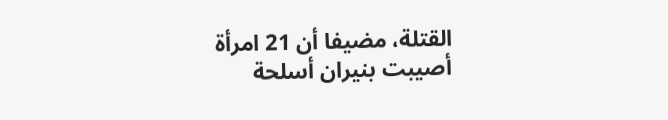القتلة، مضيفا أن 21 امرأة أصيبت بنيران أسلحة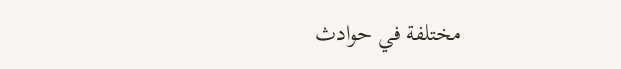مختلفة في حوادث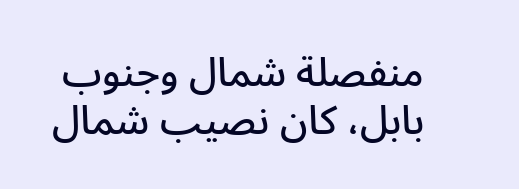منفصلة شمال وجنوب بابل، كان نصيب شمال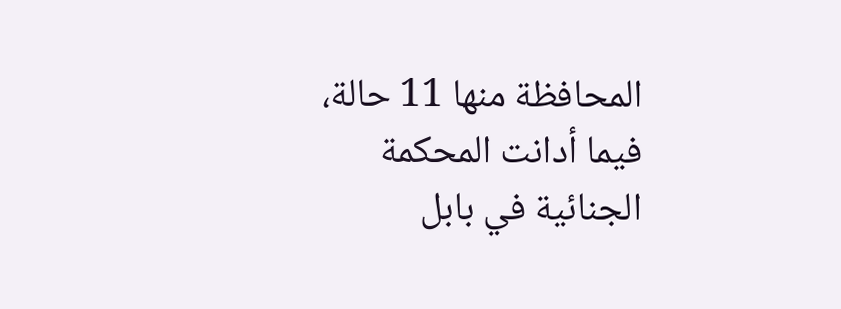المحافظة منها 11 حالة، فيما أدانت المحكمة الجنائية في بابل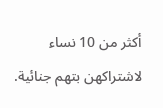أكثر من 10 نساء لاشتراكهن بتهم جنائية.